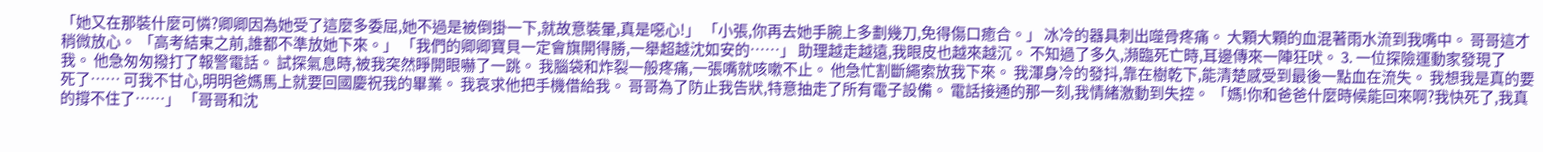「她又在那裝什麼可憐?卿卿因為她受了這麼多委屈,她不過是被倒掛一下,就故意裝暈,真是噁心!」 「小張,你再去她手腕上多劃幾刀,免得傷口癒合。」 冰冷的器具刺出噬骨疼痛。 大顆大顆的血混著雨水流到我嘴中。 哥哥這才稍微放心。 「高考結束之前,誰都不準放她下來。」 「我們的卿卿寶貝一定會旗開得勝,一舉超越沈如安的……」 助理越走越遠,我眼皮也越來越沉。 不知過了多久,瀕臨死亡時,耳邊傳來一陣狂吠。 3. 一位探險運動家發現了我。 他急匆匆撥打了報警電話。 試探氣息時,被我突然睜開眼嚇了一跳。 我腦袋和炸裂一般疼痛,一張嘴就咳嗽不止。 他急忙割斷繩索放我下來。 我渾身冷的發抖,靠在樹乾下,能清楚感受到最後一點血在流失。 我想我是真的要死了…… 可我不甘心,明明爸媽馬上就要回國慶祝我的畢業。 我哀求他把手機借給我。 哥哥為了防止我告狀,特意抽走了所有電子設備。 電話接通的那一刻,我情緒激動到失控。 「媽!你和爸爸什麼時候能回來啊?我快死了,我真的撐不住了……」 「哥哥和沈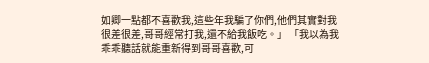如卿一點都不喜歡我,這些年我騙了你們,他們其實對我很差很差,哥哥經常打我,還不給我飯吃。」 「我以為我乖乖聽話就能重新得到哥哥喜歡,可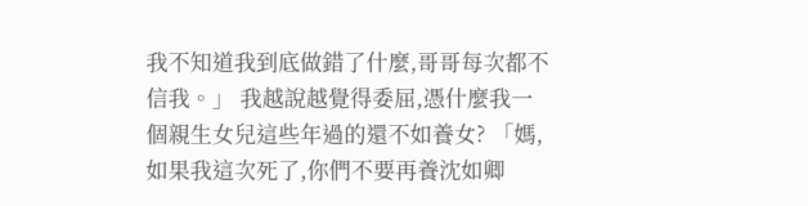我不知道我到底做錯了什麼,哥哥每次都不信我。」 我越說越覺得委屈,憑什麼我一個親生女兒這些年過的還不如養女? 「媽,如果我這次死了,你們不要再養沈如卿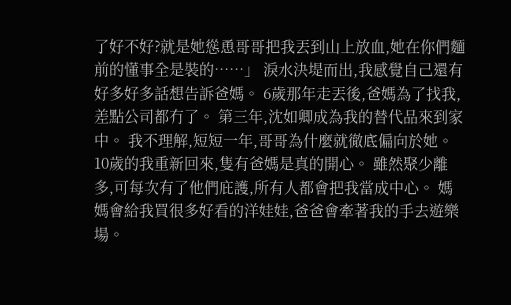了好不好?就是她慫恿哥哥把我丟到山上放血,她在你們麵前的懂事全是裝的……」 淚水決堤而出,我感覺自己還有好多好多話想告訴爸媽。 6歲那年走丟後,爸媽為了找我,差點公司都冇了。 第三年,沈如卿成為我的替代品來到家中。 我不理解,短短一年,哥哥為什麼就徹底偏向於她。 10歲的我重新回來,隻有爸媽是真的開心。 雖然聚少離多,可每次有了他們庇護,所有人都會把我當成中心。 媽媽會給我買很多好看的洋娃娃,爸爸會牽著我的手去遊樂場。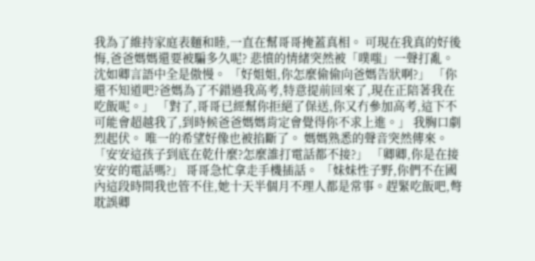我為了維持家庭表麵和睦,一直在幫哥哥掩蓋真相。 可現在我真的好後悔,爸爸媽媽還要被騙多久呢? 悲憤的情緒突然被「噗嗤」一聲打亂。 沈如卿言語中全是傲慢。 「好姐姐,你怎麼偷偷向爸媽告狀啊?」 「你還不知道吧?爸媽為了不錯過我高考,特意提前回來了,現在正陪著我在吃飯呢。」 「對了,哥哥已經幫你拒絕了保送,你又冇參加高考,這下不可能會超越我了,到時候爸爸媽媽肯定會覺得你不求上進。」 我胸口劇烈起伏。 唯一的希望好像也被掐斷了。 媽媽熟悉的聲音突然傳來。 「安安這孩子到底在乾什麼?怎麼誰打電話都不接?」 「卿卿,你是在接安安的電話嗎?」 哥哥急忙拿走手機插話。 「妹妹性子野,你們不在國內這段時間我也管不住,她十天半個月不理人都是常事。趕緊吃飯吧,彆耽誤卿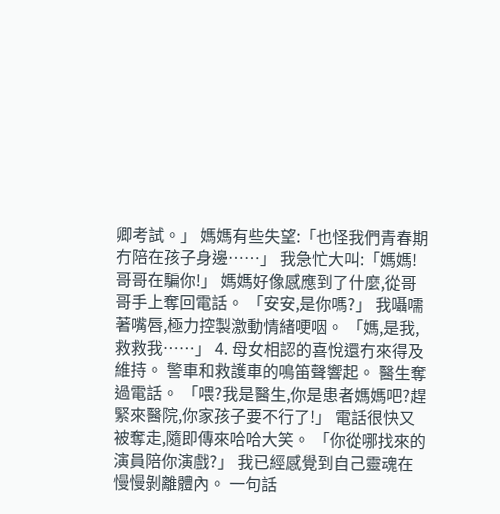卿考試。」 媽媽有些失望:「也怪我們青春期冇陪在孩子身邊……」 我急忙大叫:「媽媽!哥哥在騙你!」 媽媽好像感應到了什麼,從哥哥手上奪回電話。 「安安,是你嗎?」 我囁嚅著嘴唇,極力控製激動情緒哽咽。 「媽,是我,救救我……」 4. 母女相認的喜悅還冇來得及維持。 警車和救護車的鳴笛聲響起。 醫生奪過電話。 「喂?我是醫生,你是患者媽媽吧?趕緊來醫院,你家孩子要不行了!」 電話很快又被奪走,隨即傳來哈哈大笑。 「你從哪找來的演員陪你演戲?」 我已經感覺到自己靈魂在慢慢剝離體內。 一句話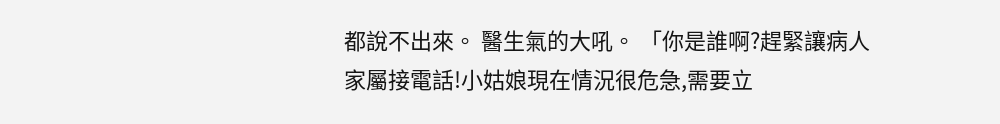都說不出來。 醫生氣的大吼。 「你是誰啊?趕緊讓病人家屬接電話!小姑娘現在情況很危急,需要立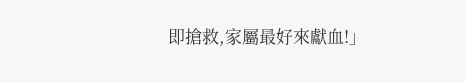即搶救,家屬最好來獻血!」